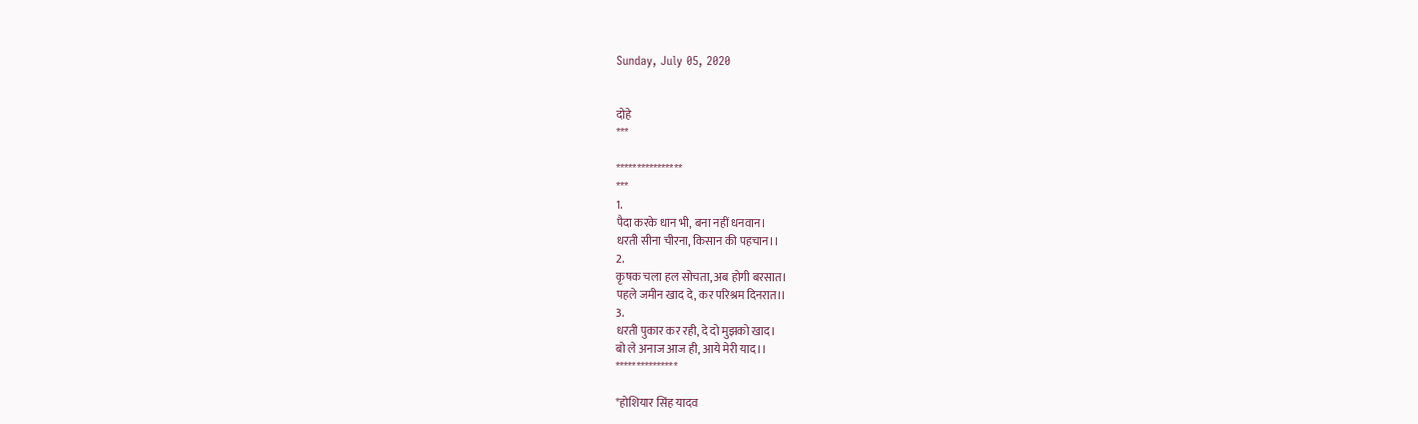Sunday, July 05, 2020


दोहे
***

****************
***
1.
पैदा करके धान भी, बना नहीं धनवान।
धरती सीना चीरना, किसान की पहचान।।
2.
कृषक चला हल सोचता, अब होगी बरसात।
पहले जमीन खाद दे, कर परिश्रम दिनरात।।
3.
धरती पुकार कर रही, दे दो मुझको खाद।
बो ले अनाज आज ही, आये मेरी याद।।
***************

*होशियार सिंह यादव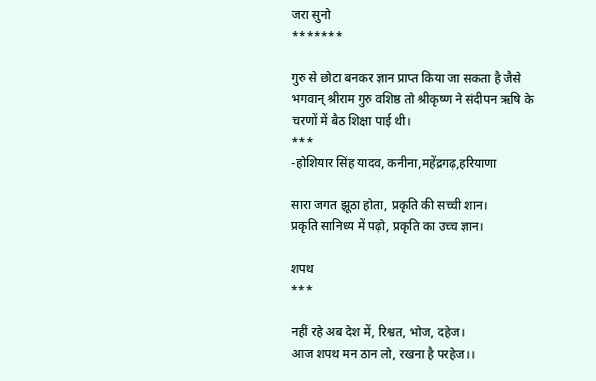जरा सुनो
*******

गुरु से छोटा बनकर ज्ञान प्राप्त किया जा सकता है जैसे भगवान् श्रीराम गुरु वशिष्ठ तो श्रीकृष्ण ने संदीपन ऋषि के चरणों में बैठ शिक्षा पाई थी।
***
-होशियार सिंह यादव, कनीना,महेंद्रगढ़,हरियाणा

सारा जगत झूठा होता, प्रकृति की सच्ची शान।
प्रकृति सानिध्य में पढ़ो, प्रकृति का उच्च ज्ञान।

शपथ
***

नहीं रहे अब देश में, रिश्वत, भोज, दहेज।
आज शपथ मन ठान लो, रखना है परहेज।।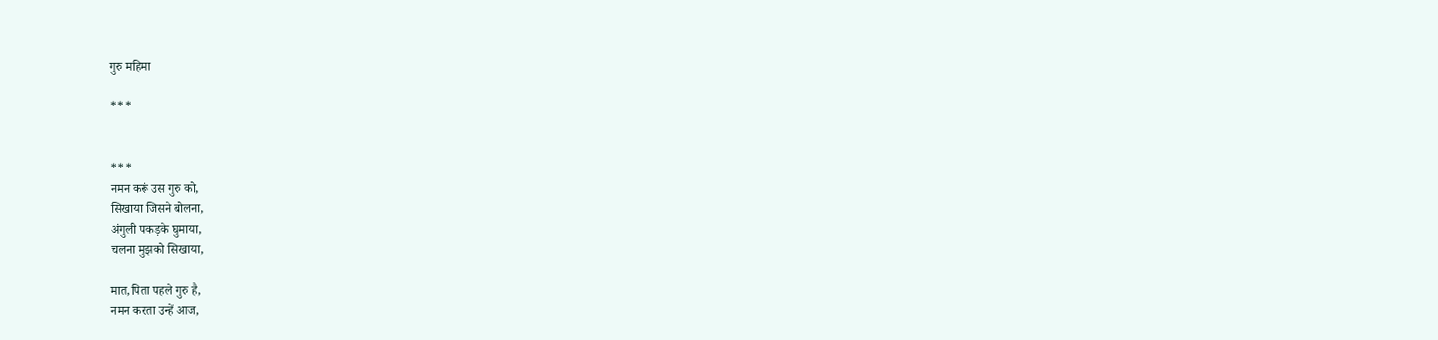गुरु महिमा

***


***
नमन करूं उस गुरु को,
सिखाया जिसने बोलना,
अंगुली पकड़के घुमाया,
चलना मुझको सिखाया,

मात,पिता पहले गुरु है,
नमन करता उन्हें आज,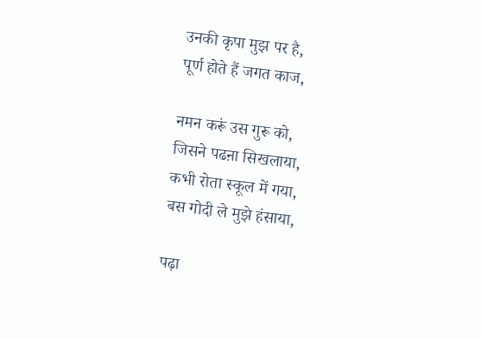उनकी कृपा मुझ पर है,
पूर्ण होते हैं जगत काज,

नमन करूं उस गुरू को,
जिसने पढऩा सिखलाया,
कभी रोता स्कूल में गया,
बस गोदी ले मुझे हंसाया,

पढ़ा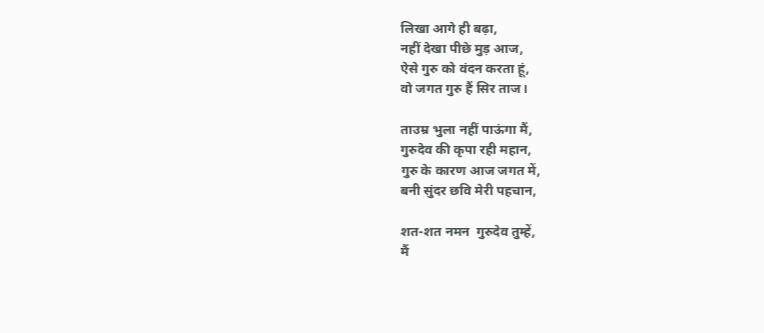लिखा आगे ही बढ़ा,
नहीं देखा पीछे मुड़ आज,
ऐसे गुरु को वंदन करता हूं,
वो जगत गुरु हैं सिर ताज।

ताउम्र भुला नहीं पाऊंगा मैं,
गुरुदेव की कृपा रही महान,
गुरु के कारण आज जगत में,
बनी सुंदर छवि मेरी पहचान,

शत-शत नमन  गुरुदेव तुम्हें,
मैं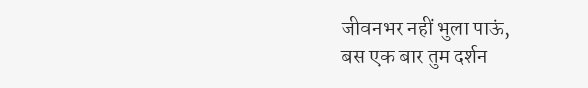जीवनभर नहीं भुला पाऊं,
बस एक बार तुम दर्शन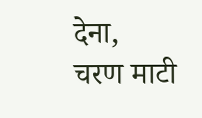देना,
चरण माटी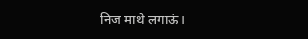निज माथे लगाऊं।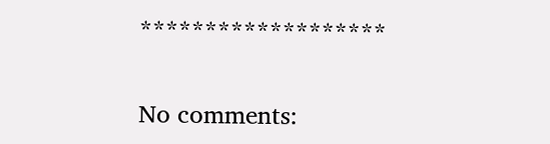*******************

No comments: